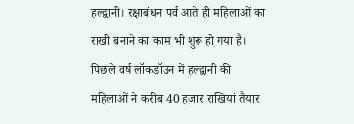हल्द्वानी। रक्षाबंधन पर्व आते ही महिलाओं का राखी बनाने का काम भी शुरू हो गया है। पिछले वर्ष लॉकडॉउन में हल्द्वानी की महिलाओं ने करीब 40 हजार राखियां तैयार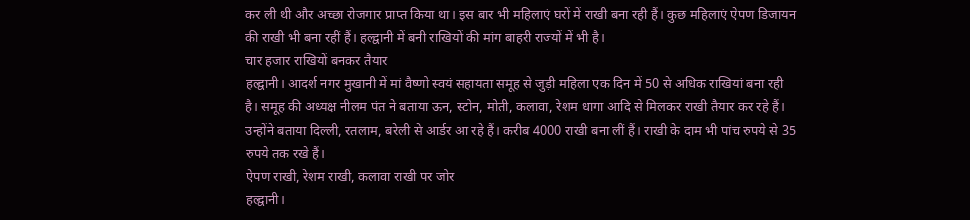कर ली थी और अच्छा रोजगार प्राप्त किया था। इस बार भी महिलाएं घरों में राखी बना रही हैं। कुछ महिलाएं ऐपण डिजायन की राखी भी बना रहीं हैं। हल्द्वानी में बनी राखियों की मांग बाहरी राज्यों में भी है।
चार हजार राखियों बनकर तैयार
हल्द्वानी। आदर्श नगर मुखानी में मां वैष्णो स्वयं सहायता समूह से जुड़ी महिला एक दिन में 50 से अधिक राखियां बना रही है। समूह की अध्यक्ष नीलम पंत ने बताया ऊन, स्टोन, मोती, कलावा, रेशम धागा आदि से मिलकर राखी तैयार कर रहे हैं। उन्होंने बताया दिल्ली, रतलाम, बरेली से आर्डर आ रहे हैं। करीब 4000 राखी बना लीं हैं। राखी के दाम भी पांच रुपये से 35 रुपये तक रखे हैं।
ऐपण राखी, रेशम राखी, कलावा राखी पर जोर
हल्द्वानी।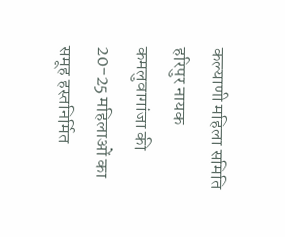कल्याणी महिला समिति हरिपुर नायक कमलुवागांजा की 20-25 महिलाओं का समूह हस्तनिर्मित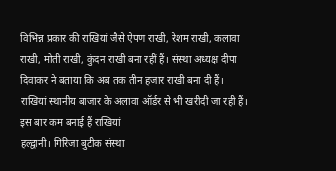विभिन्न प्रकार की राखियां जैसे ऐपण राखी, रेशम राखी, कलावा राखी, मोती राखी, कुंदन राखी बना रहीं हैं। संस्था अध्यक्ष दीपा दिवाकर ने बताया कि अब तक तीन हजार राखी बना दी हैं। राखियां स्थानीय बाजार के अलावा ऑर्डर से भी खरीदी जा रही हैं।
इस बार कम बनाई हैं राखियां
हल्द्वानी। गिरिजा बुटीक संस्था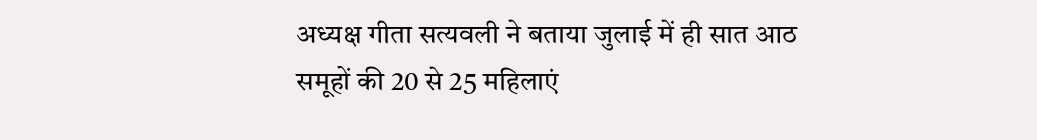अध्यक्ष गीता सत्यवली ने बताया जुलाई में ही सात आठ समूहों की 20 से 25 महिलाएं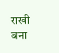राखी बना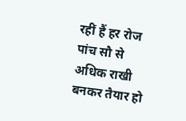रहीं हैं हर रोज पांच सौ से अधिक राखी बनकर तैयार हो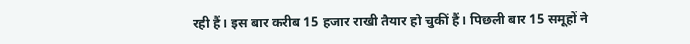रही हैं। इस बार करीब 15 हजार राखी तैयार हो चुकीं हैं। पिछली बार 15 समूहों ने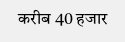करीब 40 हजार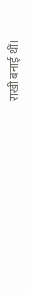राखी बनाई थीं।